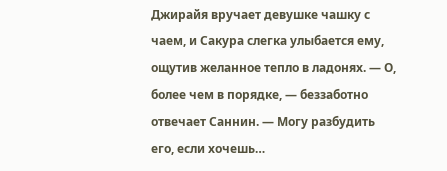Джирайя вручает девушке чашку с чаем, и Сакура слегка улыбается ему, ощутив желанное тепло в ладонях. — О, более чем в порядке, — беззаботно отвечает Саннин. — Могу разбудить его, если хочешь…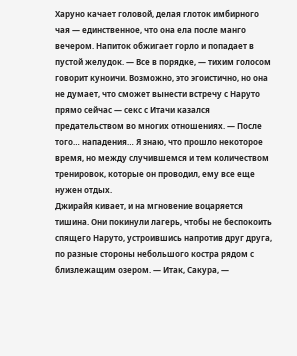Харуно качает головой, делая глоток имбирного чая — единственное, что она ела после манго вечером. Напиток обжигает горло и попадает в пустой желудок. — Все в порядке, — тихим голосом говорит куноичи. Возможно, это эгоистично, но она не думает, что сможет вынести встречу с Наруто прямо сейчас — секс с Итачи казался предательством во многих отношениях. — После того… нападения… Я знаю, что прошло некоторое время, но между случившемся и тем количеством тренировок, которые он проводил, ему все еще нужен отдых.
Джирайя кивает, и на мгновение воцаряется тишина. Они покинули лагерь, чтобы не беспокоить спящего Наруто, устроившись напротив друг друга, по разные стороны небольшого костра рядом с близлежащим озером. — Итак, Сакура, —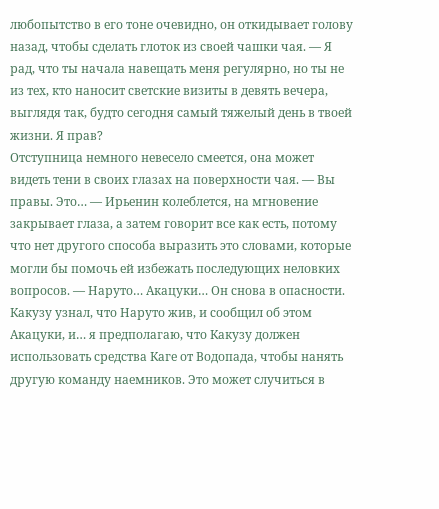любопытство в его тоне очевидно, он откидывает голову назад, чтобы сделать глоток из своей чашки чая. — Я рад, что ты начала навещать меня регулярно, но ты не из тех, кто наносит светские визиты в девять вечера, выглядя так, будто сегодня самый тяжелый день в твоей жизни. Я прав?
Отступница немного невесело смеется, она может видеть тени в своих глазах на поверхности чая. — Вы правы. Это… — Ирьенин колеблется, на мгновение закрывает глаза, а затем говорит все как есть, потому что нет другого способа выразить это словами, которые могли бы помочь ей избежать последующих неловких вопросов. — Наруто… Акацуки… Он снова в опасности. Какузу узнал, что Наруто жив, и сообщил об этом Акацуки, и… я предполагаю, что Какузу должен использовать средства Каге от Водопада, чтобы нанять другую команду наемников. Это может случиться в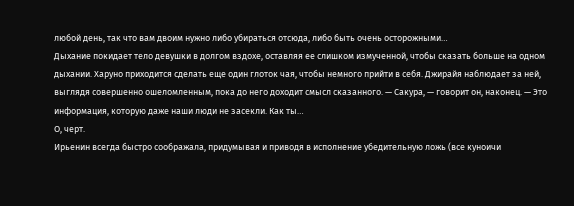любой день, так что вам двоим нужно либо убираться отсюда, либо быть очень осторожными…
Дыхание покидает тело девушки в долгом вздохе, оставляя ее слишком измученной, чтобы сказать больше на одном дыхании. Харуно приходится сделать еще один глоток чая, чтобы немного прийти в себя. Джирайя наблюдает за ней, выглядя совершенно ошеломленным, пока до него доходит смысл сказанного. — Сакура, — говорит он, наконец. — Это информация, которую даже наши люди не засекли. Как ты…
О, черт.
Ирьенин всегда быстро соображала, придумывая и приводя в исполнение убедительную ложь (все куноичи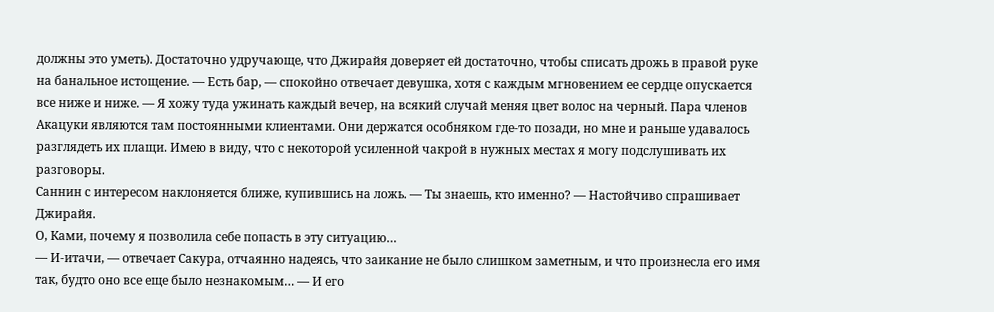должны это уметь). Достаточно удручающе, что Джирайя доверяет ей достаточно, чтобы списать дрожь в правой руке на банальное истощение. — Есть бар, — спокойно отвечает девушка, хотя с каждым мгновением ее сердце опускается все ниже и ниже. — Я хожу туда ужинать каждый вечер, на всякий случай меняя цвет волос на черный. Пара членов Акацуки являются там постоянными клиентами. Они держатся особняком где-то позади, но мне и раньше удавалось разглядеть их плащи. Имею в виду, что с некоторой усиленной чакрой в нужных местах я могу подслушивать их разговоры.
Саннин с интересом наклоняется ближе, купившись на ложь. — Ты знаешь, кто именно? — Настойчиво спрашивает Джирайя.
О, Ками, почему я позволила себе попасть в эту ситуацию…
— И-итачи, — отвечает Сакура, отчаянно надеясь, что заикание не было слишком заметным, и что произнесла его имя так, будто оно все еще было незнакомым… — И его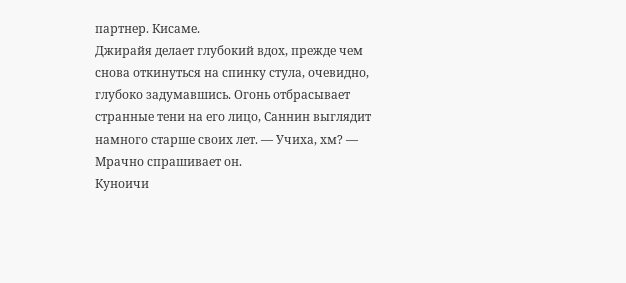партнер. Кисаме.
Джирайя делает глубокий вдох, прежде чем снова откинуться на спинку стула, очевидно, глубоко задумавшись. Огонь отбрасывает странные тени на его лицо, Саннин выглядит намного старше своих лет. — Учиха, хм? — Мрачно спрашивает он.
Куноичи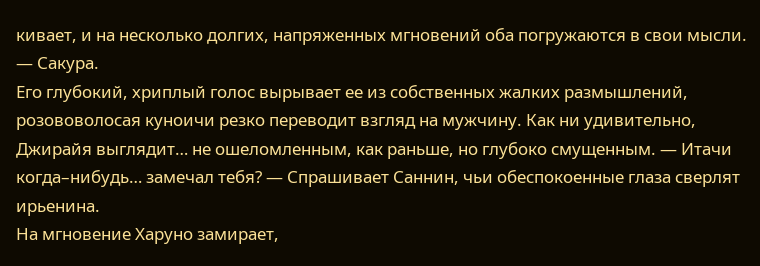кивает, и на несколько долгих, напряженных мгновений оба погружаются в свои мысли.
— Сакура.
Его глубокий, хриплый голос вырывает ее из собственных жалких размышлений, розововолосая куноичи резко переводит взгляд на мужчину. Как ни удивительно, Джирайя выглядит… не ошеломленным, как раньше, но глубоко смущенным. — Итачи когда–нибудь… замечал тебя? — Спрашивает Саннин, чьи обеспокоенные глаза сверлят ирьенина.
На мгновение Харуно замирает,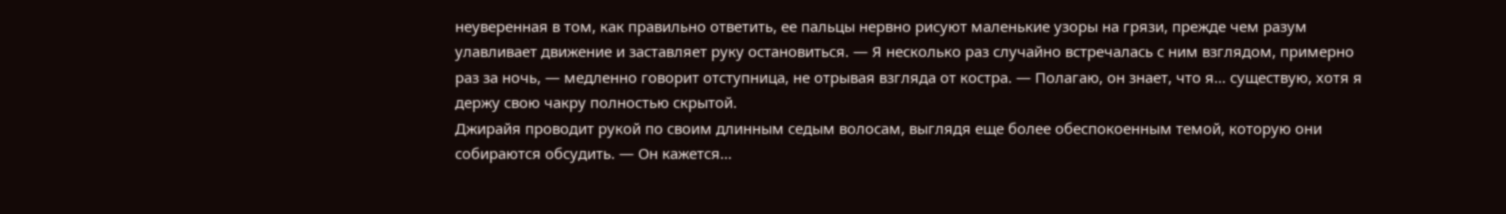неуверенная в том, как правильно ответить, ее пальцы нервно рисуют маленькие узоры на грязи, прежде чем разум улавливает движение и заставляет руку остановиться. — Я несколько раз случайно встречалась с ним взглядом, примерно раз за ночь, — медленно говорит отступница, не отрывая взгляда от костра. — Полагаю, он знает, что я… существую, хотя я держу свою чакру полностью скрытой.
Джирайя проводит рукой по своим длинным седым волосам, выглядя еще более обеспокоенным темой, которую они собираются обсудить. — Он кажется…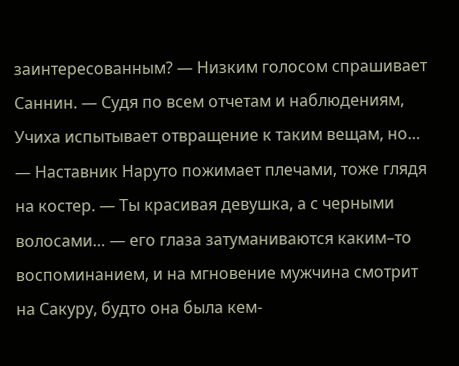заинтересованным? — Низким голосом спрашивает Саннин. — Судя по всем отчетам и наблюдениям, Учиха испытывает отвращение к таким вещам, но… — Наставник Наруто пожимает плечами, тоже глядя на костер. — Ты красивая девушка, а с черными волосами… — его глаза затуманиваются каким–то воспоминанием, и на мгновение мужчина смотрит на Сакуру, будто она была кем-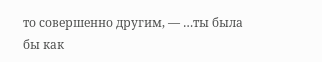то совершенно другим, — …ты была бы как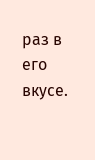раз в его вкусе.